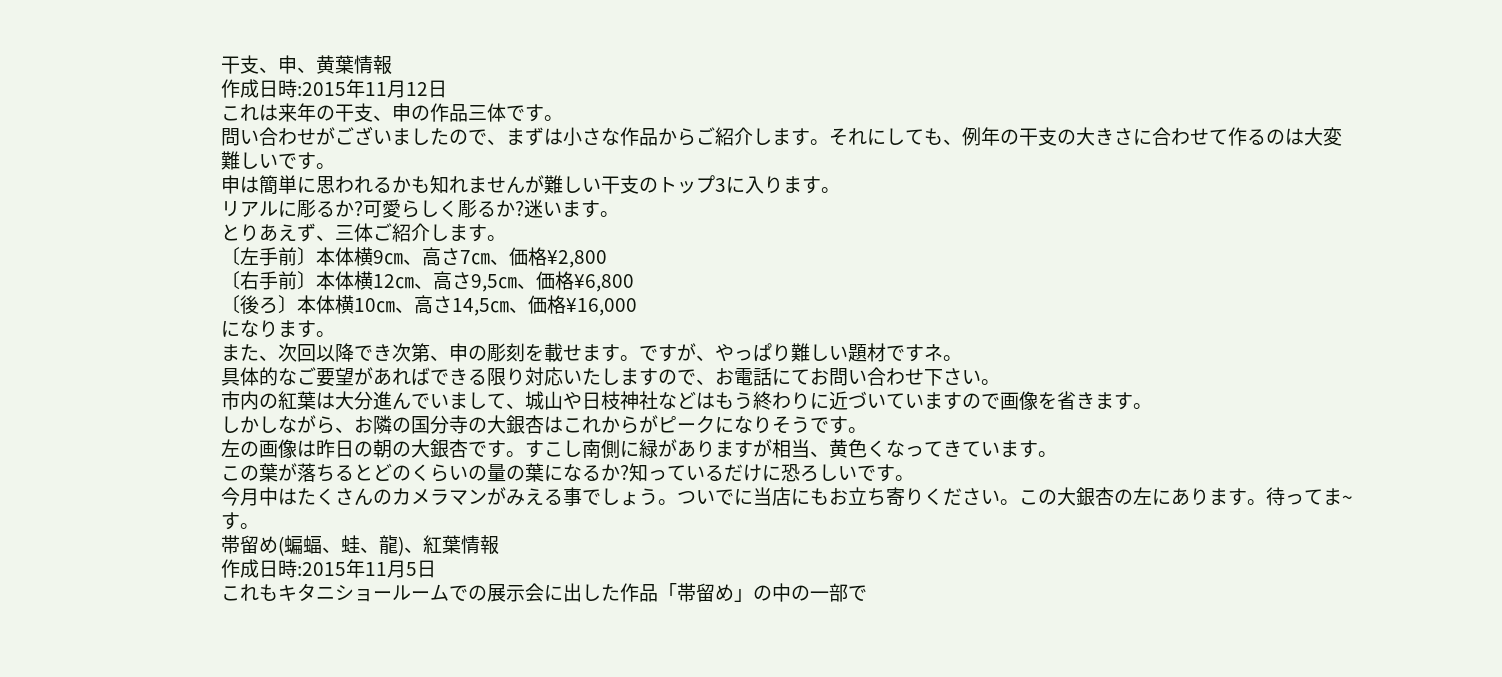干支、申、黄葉情報
作成日時:2015年11月12日
これは来年の干支、申の作品三体です。
問い合わせがございましたので、まずは小さな作品からご紹介します。それにしても、例年の干支の大きさに合わせて作るのは大変難しいです。
申は簡単に思われるかも知れませんが難しい干支のトップ3に入ります。
リアルに彫るか?可愛らしく彫るか?迷います。
とりあえず、三体ご紹介します。
〔左手前〕本体横9㎝、高さ7㎝、価格¥2,800
〔右手前〕本体横12㎝、高さ9,5㎝、価格¥6,800
〔後ろ〕本体横10㎝、高さ14,5㎝、価格¥16,000
になります。
また、次回以降でき次第、申の彫刻を載せます。ですが、やっぱり難しい題材ですネ。
具体的なご要望があればできる限り対応いたしますので、お電話にてお問い合わせ下さい。
市内の紅葉は大分進んでいまして、城山や日枝神社などはもう終わりに近づいていますので画像を省きます。
しかしながら、お隣の国分寺の大銀杏はこれからがピークになりそうです。
左の画像は昨日の朝の大銀杏です。すこし南側に緑がありますが相当、黄色くなってきています。
この葉が落ちるとどのくらいの量の葉になるか?知っているだけに恐ろしいです。
今月中はたくさんのカメラマンがみえる事でしょう。ついでに当店にもお立ち寄りください。この大銀杏の左にあります。待ってま~す。
帯留め(蝙蝠、蛙、龍)、紅葉情報
作成日時:2015年11月5日
これもキタニショールームでの展示会に出した作品「帯留め」の中の一部で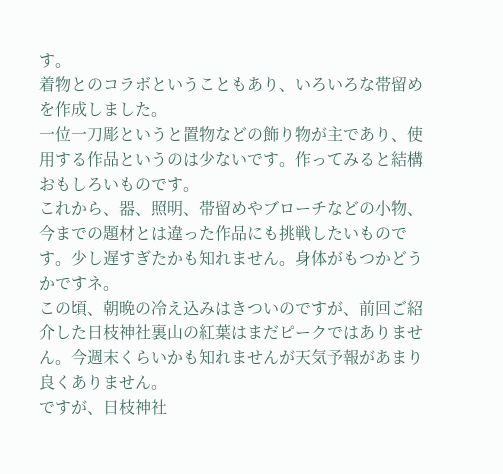す。
着物とのコラボということもあり、いろいろな帯留めを作成しました。
一位一刀彫というと置物などの飾り物が主であり、使用する作品というのは少ないです。作ってみると結構おもしろいものです。
これから、器、照明、帯留めやブローチなどの小物、今までの題材とは違った作品にも挑戦したいものです。少し遅すぎたかも知れません。身体がもつかどうかですネ。
この頃、朝晩の冷え込みはきついのですが、前回ご紹介した日枝神社裏山の紅葉はまだピークではありません。今週末くらいかも知れませんが天気予報があまり良くありません。
ですが、日枝神社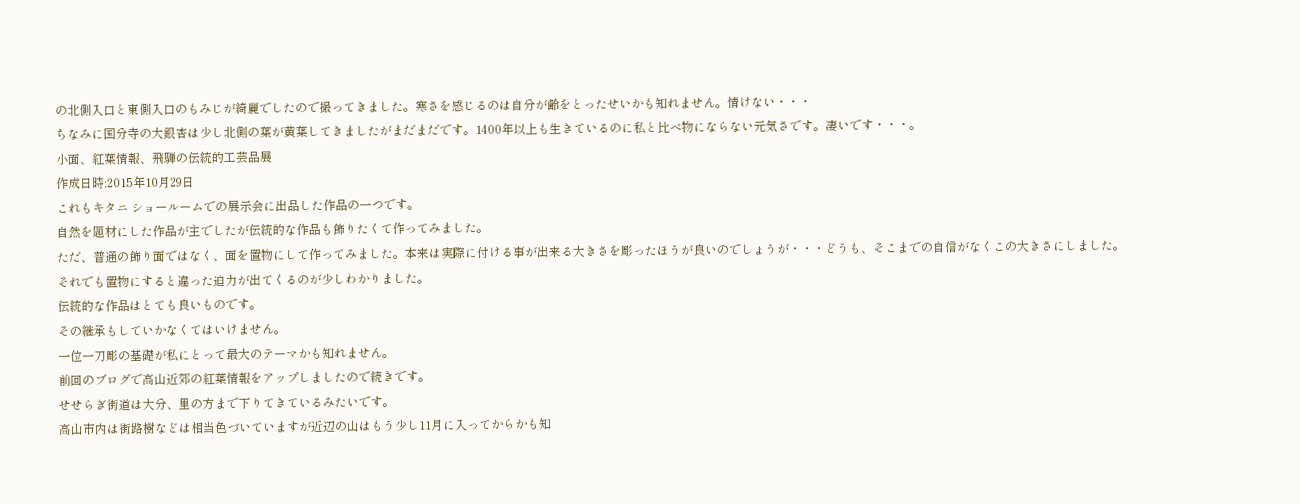の北側入口と東側入口のもみじが綺麗でしたので撮ってきました。寒さを感じるのは自分が齢をとったせいかも知れません。情けない・・・
ちなみに国分寺の大銀杏は少し北側の葉が黄葉してきましたがまだまだです。1400年以上も生きているのに私と比べ物にならない元気さです。凄いです・・・。
小面、紅葉情報、飛騨の伝統的工芸品展
作成日時:2015年10月29日
これもキタニ ショールームでの展示会に出品した作品の一つです。
自然を題材にした作品が主でしたが伝統的な作品も飾りたくて作ってみました。
ただ、普通の飾り面ではなく、面を置物にして作ってみました。本来は実際に付ける事が出来る大きさを彫ったほうが良いのでしょうが・・・どうも、そこまでの自信がなくこの大きさにしました。
それでも置物にすると違った迫力が出てくるのが少しわかりました。
伝統的な作品はとても良いものです。
その継承もしていかなくてはいけません。
一位一刀彫の基礎が私にとって最大のテーマかも知れません。
前回のブログで高山近郊の紅葉情報をアップしましたので続きです。
せせらぎ街道は大分、里の方まで下りてきているみたいです。
高山市内は街路樹などは相当色づいていますが近辺の山はもう少し11月に入ってからかも知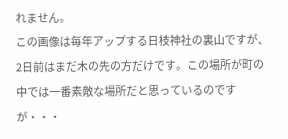れません。
この画像は毎年アップする日枝神社の裏山ですが、2日前はまだ木の先の方だけです。この場所が町の中では一番素敵な場所だと思っているのですが・・・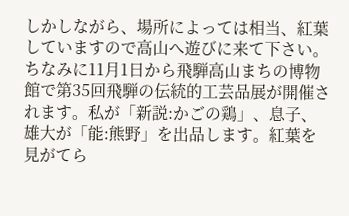しかしながら、場所によっては相当、紅葉していますので高山へ遊びに来て下さい。ちなみに11月1日から飛騨高山まちの博物館で第35回飛騨の伝統的工芸品展が開催されます。私が「新説:かごの鶏」、息子、雄大が「能:熊野」を出品します。紅葉を見がてら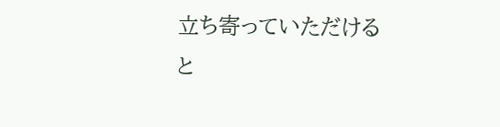立ち寄っていただけると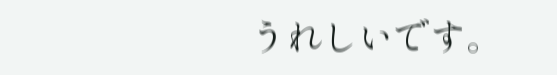うれしいです。